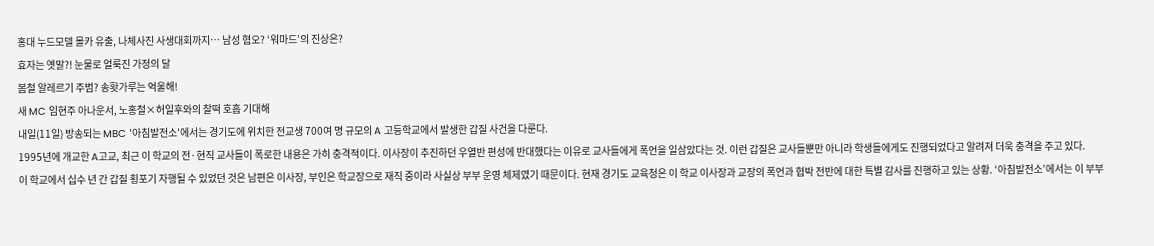홍대 누드모델 몰카 유출, 나체사진 사생대회까지… 남성 혐오? ‘워마드’의 진상은?
효자는 옛말?! 눈물로 얼룩진 가정의 달
봄철 알레르기 주범? 송홧가루는 억울해!
새 MC 임현주 아나운서, 노홍철×허일후와의 찰떡 호흡 기대해
내일(11일) 방송되는 MBC '아침발전소'에서는 경기도에 위치한 전교생 700여 명 규모의 A 고등학교에서 발생한 갑질 사건을 다룬다.
1995년에 개교한 A고교, 최근 이 학교의 전·현직 교사들이 폭로한 내용은 가히 충격적이다. 이사장이 추진하던 우열반 편성에 반대했다는 이유로 교사들에게 폭언을 일삼았다는 것. 이런 갑질은 교사들뿐만 아니라 학생들에게도 진행되었다고 알려져 더욱 충격을 주고 있다.
이 학교에서 십수 년 간 갑질 횡포기 자행될 수 있었던 것은 남편은 이사장, 부인은 학교장으로 재직 중이라 사실상 부부 운영 체제였기 때문이다. 현재 경기도 교육청은 이 학교 이사장과 교장의 폭언과 협박 전반에 대한 특별 감사를 진행하고 있는 상황. ‘아침발전소’에서는 이 부부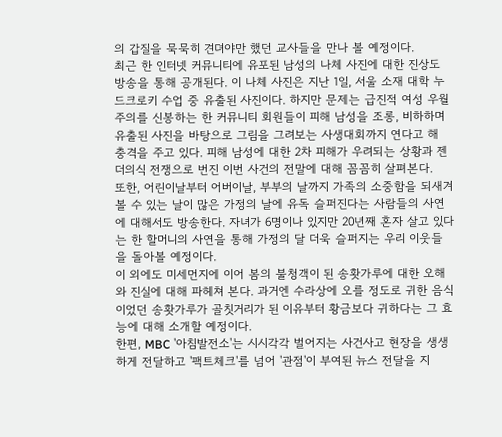의 갑질을 묵묵히 견뎌야만 했던 교사들을 만나 볼 예정이다.
최근 한 인터넷 커뮤니티에 유포된 남성의 나체 사진에 대한 진상도 방송을 통해 공개된다. 이 나체 사진은 지난 1일, 서울 소재 대학 누드크로키 수업 중 유출된 사진이다. 하지만 문제는 급진적 여성 우월주의를 신봉하는 한 커뮤니티 회원들이 피해 남성을 조롱, 비하하며 유출된 사진을 바탕으로 그림을 그려보는 사생대회까지 연다고 해 충격을 주고 있다. 피해 남성에 대한 2차 피해가 우려되는 상황과 젠더의식 전쟁으로 번진 이번 사건의 전말에 대해 꼼꼼히 살펴본다.
또한, 어린이날부터 어버이날, 부부의 날까지 가족의 소중함을 되새겨 볼 수 있는 날이 많은 가정의 날에 유독 슬퍼진다는 사람들의 사연에 대해서도 방송한다. 자녀가 6명이나 있지만 20년째 혼자 살고 있다는 한 할머니의 사연을 통해 가정의 달 더욱 슬퍼지는 우리 이웃들을 돌아볼 예정이다.
이 외에도 미세먼지에 이어 봄의 불청객이 된 송홧가루에 대한 오해와 진실에 대해 파헤쳐 본다. 과거엔 수라상에 오를 정도로 귀한 음식이었던 송홧가루가 골칫거리가 된 이유부터 황금보다 귀하다는 그 효능에 대해 소개할 예정이다.
한편, MBC '아침발전소'는 시시각각 벌어지는 사건사고 현장을 생생하게 전달하고 '팩트체크'를 넘어 '관점'이 부여된 뉴스 전달을 지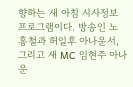향하는 새 아침 시사정보 프로그램이다. 방송인 노홍철과 허일후 아나운서, 그리고 새 MC 임현주 아나운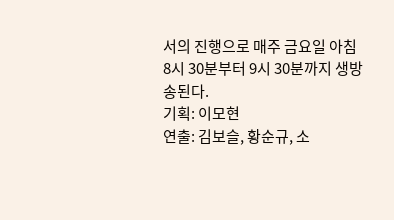서의 진행으로 매주 금요일 아침 8시 30분부터 9시 30분까지 생방송된다.
기획: 이모현
연출: 김보슬, 황순규, 소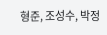형준, 조성수, 박정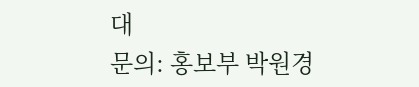대
문의: 홍보부 박원경